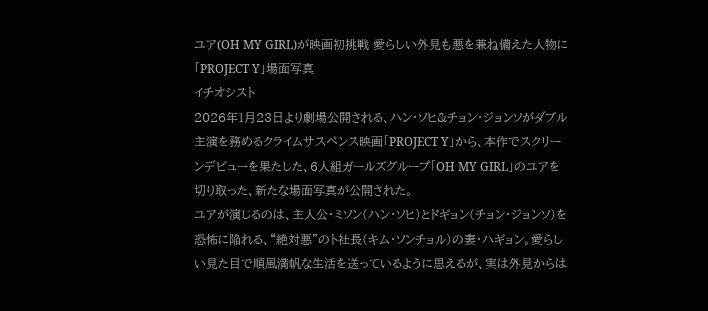ユア(OH MY GIRL)が映画初挑戦 愛らしい外見も悪を兼ね備えた人物に 「PROJECT Y」場面写真
イチオシスト
2026年1月23日より劇場公開される、ハン・ソヒ&チョン・ジョンソがダブル主演を務めるクライムサスペンス映画「PROJECT Y」から、本作でスクリーンデビューを果たした、6人組ガールズグループ「OH MY GIRL」のユアを切り取った、新たな場面写真が公開された。
ユアが演じるのは、主人公・ミソン(ハン・ソヒ)とドギョン(チョン・ジョンソ)を恐怖に陥れる、“絶対悪”のト社長(キム・ソンチョル)の妻・ハギョン。愛らしい見た目で順風満帆な生活を送っているように思えるが、実は外見からは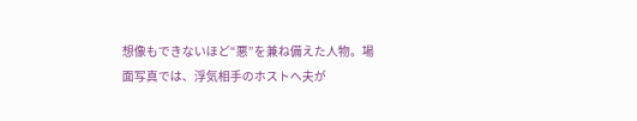想像もできないほど“悪”を兼ね備えた人物。場面写真では、浮気相手のホストへ夫が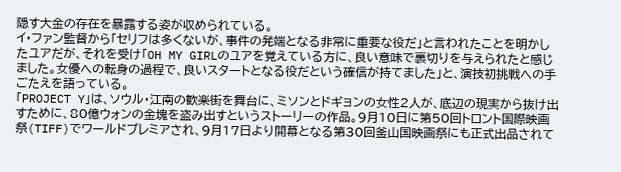隠す大金の存在を暴露する姿が収められている。
イ・ファン監督から「セリフは多くないが、事件の発端となる非常に重要な役だ」と言われたことを明かしたユアだが、それを受け「OH MY GIRLのユアを覚えている方に、良い意味で裏切りを与えられたと感じました。女優への転身の過程で、良いスタートとなる役だという確信が持てました」と、演技初挑戦への手ごたえを語っている。
「PROJECT Y」は、ソウル・江南の歓楽街を舞台に、ミソンとドギョンの女性2人が、底辺の現実から抜け出すために、80億ウォンの金塊を盗み出すというストーリーの作品。9月10日に第50回トロント国際映画祭(TIFF)でワールドプレミアされ、9月17日より開幕となる第30回釜山国映画祭にも正式出品されて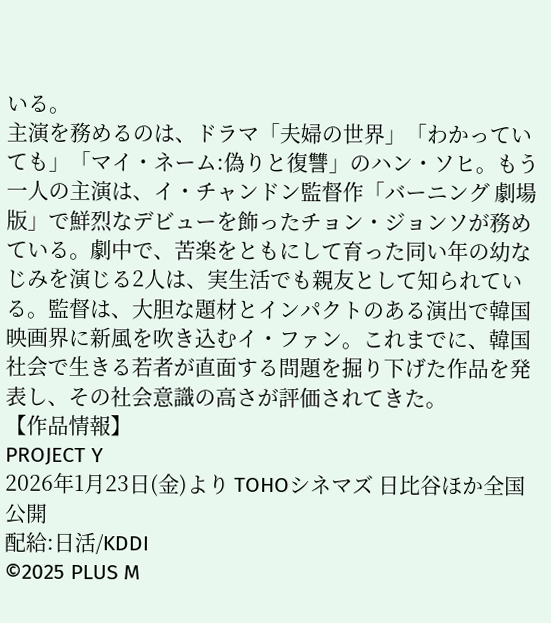いる。
主演を務めるのは、ドラマ「夫婦の世界」「わかっていても」「マイ・ネーム:偽りと復讐」のハン・ソヒ。もう一人の主演は、イ・チャンドン監督作「バーニング 劇場版」で鮮烈なデビューを飾ったチョン・ジョンソが務めている。劇中で、苦楽をともにして育った同い年の幼なじみを演じる2人は、実生活でも親友として知られている。監督は、大胆な題材とインパクトのある演出で韓国映画界に新風を吹き込むイ・ファン。これまでに、韓国社会で生きる若者が直面する問題を掘り下げた作品を発表し、その社会意識の高さが評価されてきた。
【作品情報】
PROJECT Y
2026年1月23日(金)より TOHOシネマズ 日比谷ほか全国公開
配給:日活/KDDI
©2025 PLUS M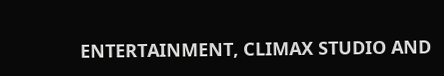ENTERTAINMENT, CLIMAX STUDIO AND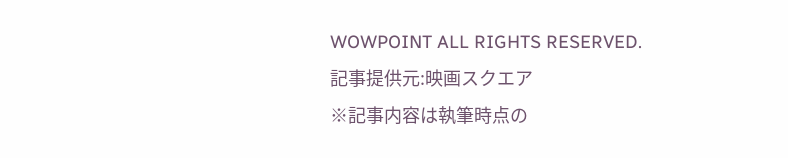WOWPOINT ALL RIGHTS RESERVED.
記事提供元:映画スクエア
※記事内容は執筆時点の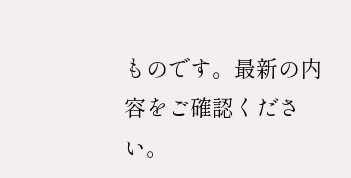ものです。最新の内容をご確認ください。